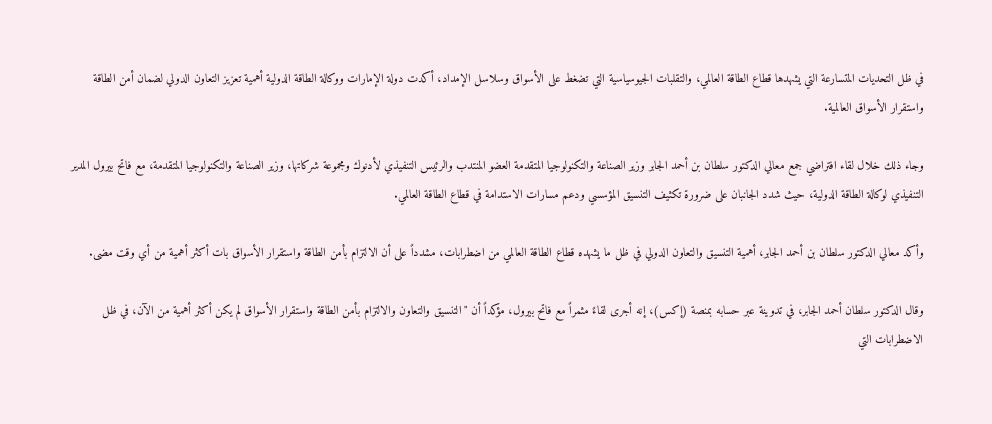في ظل التحديات المتسارعة التي يشهدها قطاع الطاقة العالمي، والتقلبات الجيوسياسية التي تضغط على الأسواق وسلاسل الإمداد، أكدت دولة الإمارات ووكالة الطاقة الدولية أهمية تعزيز التعاون الدولي لضمان أمن الطاقة واستقرار الأسواق العالمية.

وجاء ذلك خلال لقاء افتراضي جمع معالي الدكتور سلطان بن أحمد الجابر وزير الصناعة والتكنولوجيا المتقدمة العضو المنتدب والرئيس التنفيذي لأدنوك ومجموعة شركاتها، وزير الصناعة والتكنولوجيا المتقدمة، مع فاتح بيرول المدير التنفيذي لوكالة الطاقة الدولية، حيث شدد الجانبان على ضرورة تكثيف التنسيق المؤسسي ودعم مسارات الاستدامة في قطاع الطاقة العالمي.

وأكد معالي الدكتور سلطان بن أحمد الجابر، أهمية التنسيق والتعاون الدولي في ظل ما يشهده قطاع الطاقة العالمي من اضطرابات، مشدداً على أن الالتزام بأمن الطاقة واستقرار الأسواق بات أكثر أهمية من أي وقت مضى.

وقال الدكتور سلطان أحمد الجابر، في تدوينة عبر حسابه بمنصة (إكس)، إنه أجرى لقاءً مثمراً مع فاتح بيرول، مؤكداً أن "التنسيق والتعاون والالتزام بأمن الطاقة واستقرار الأسواق لم يكن أكثر أهمية من الآن، في ظل الاضطرابات التي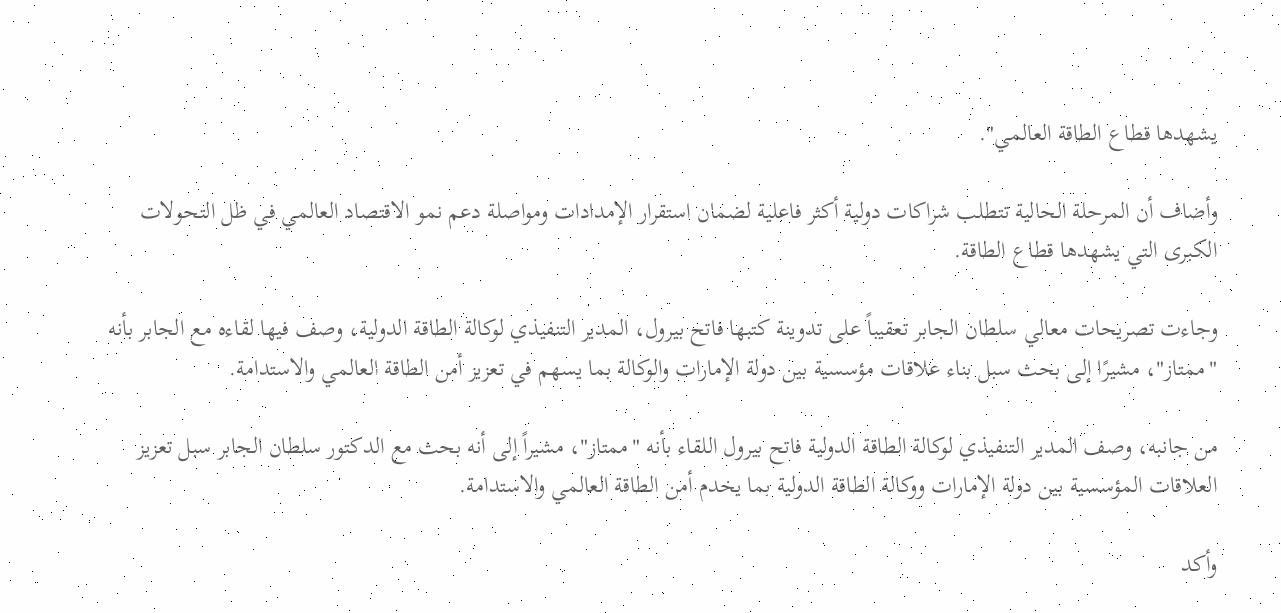يشهدها قطاع الطاقة العالمي".

وأضاف أن المرحلة الحالية تتطلب شراكات دولية أكثر فاعلية لضمان استقرار الإمدادات ومواصلة دعم نمو الاقتصاد العالمي في ظل التحولات الكبرى التي يشهدها قطاع الطاقة.

وجاءت تصريحات معالي سلطان الجابر تعقيباً على تدوينة كتبها فاتح بيرول، المدير التنفيذي لوكالة الطاقة الدولية، وصف فيها لقاءه مع الجابر بأنه "ممتاز"، مشيرًا إلى بحث سبل بناء علاقات مؤسسية بين دولة الإمارات والوكالة بما يسهم في تعزيز أمن الطاقة العالمي والاستدامة.

من جانبه، وصف المدير التنفيذي لوكالة الطاقة الدولية فاتح بيرول اللقاء بأنه "ممتاز"، مشيراً إلى أنه بحث مع الدكتور سلطان الجابر سبل تعزيز العلاقات المؤسسية بين دولة الإمارات ووكالة الطاقة الدولية بما يخدم أمن الطاقة العالمي والاستدامة.

وأكد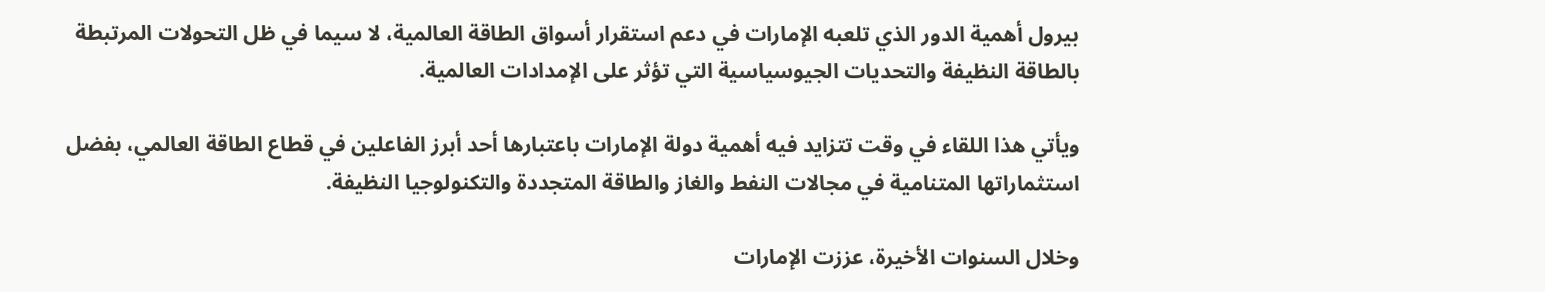بيرول أهمية الدور الذي تلعبه الإمارات في دعم استقرار أسواق الطاقة العالمية، لا سيما في ظل التحولات المرتبطة بالطاقة النظيفة والتحديات الجيوسياسية التي تؤثر على الإمدادات العالمية.

ويأتي هذا اللقاء في وقت تتزايد فيه أهمية دولة الإمارات باعتبارها أحد أبرز الفاعلين في قطاع الطاقة العالمي، بفضل استثماراتها المتنامية في مجالات النفط والغاز والطاقة المتجددة والتكنولوجيا النظيفة.

وخلال السنوات الأخيرة، عززت الإمارات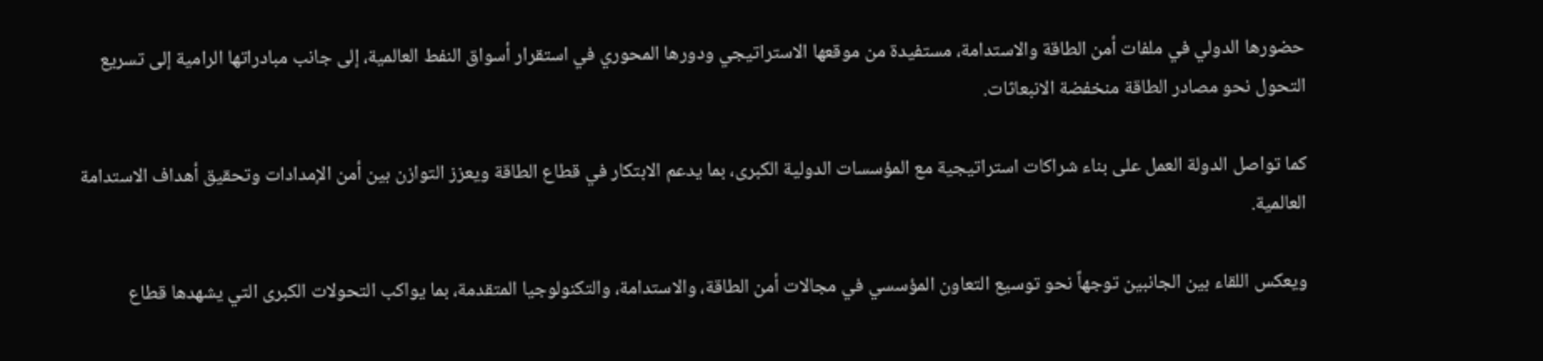حضورها الدولي في ملفات أمن الطاقة والاستدامة، مستفيدة من موقعها الاستراتيجي ودورها المحوري في استقرار أسواق النفط العالمية، إلى جانب مبادراتها الرامية إلى تسريع التحول نحو مصادر الطاقة منخفضة الانبعاثات.

كما تواصل الدولة العمل على بناء شراكات استراتيجية مع المؤسسات الدولية الكبرى، بما يدعم الابتكار في قطاع الطاقة ويعزز التوازن بين أمن الإمدادات وتحقيق أهداف الاستدامة العالمية.

ويعكس اللقاء بين الجانبين توجهاً نحو توسيع التعاون المؤسسي في مجالات أمن الطاقة، والاستدامة، والتكنولوجيا المتقدمة، بما يواكب التحولات الكبرى التي يشهدها قطاع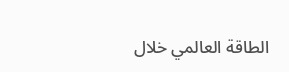الطاقة العالمي خلال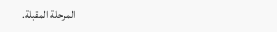المرحلة المقبلة.